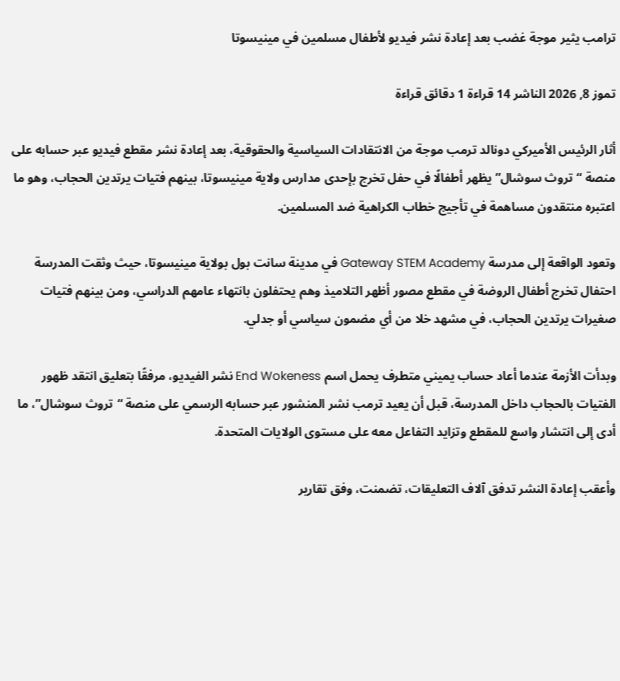ترامب يثير موجة غضب بعد إعادة نشر فيديو لأطفال مسلمين في مينيسوتا

تموز 8, 2026 الناشر 14 قراءة 1 دقائق قراءة

أثار الرئيس الأميركي دونالد ترمب موجة من الانتقادات السياسية والحقوقية، بعد إعادة نشر مقطع فيديو عبر حسابه على منصة “تروث سوشال” يظهر أطفالًا في حفل تخرج بإحدى مدارس ولاية مينيسوتا، بينهم فتيات يرتدين الحجاب، وهو ما اعتبره منتقدون مساهمة في تأجيج خطاب الكراهية ضد المسلمين.

وتعود الواقعة إلى مدرسة Gateway STEM Academy في مدينة سانت بول بولاية مينيسوتا، حيث وثقت المدرسة احتفال تخرج أطفال الروضة في مقطع مصور أظهر التلاميذ وهم يحتفلون بانتهاء عامهم الدراسي، ومن بينهم فتيات صغيرات يرتدين الحجاب، في مشهد خلا من أي مضمون سياسي أو جدلي.

وبدأت الأزمة عندما أعاد حساب يميني متطرف يحمل اسم End Wokeness نشر الفيديو، مرفقًا بتعليق انتقد ظهور الفتيات بالحجاب داخل المدرسة، قبل أن يعيد ترمب نشر المنشور عبر حسابه الرسمي على منصة “تروث سوشال”، ما أدى إلى انتشار واسع للمقطع وتزايد التفاعل معه على مستوى الولايات المتحدة.

وأعقب إعادة النشر تدفق آلاف التعليقات، تضمنت، وفق تقارير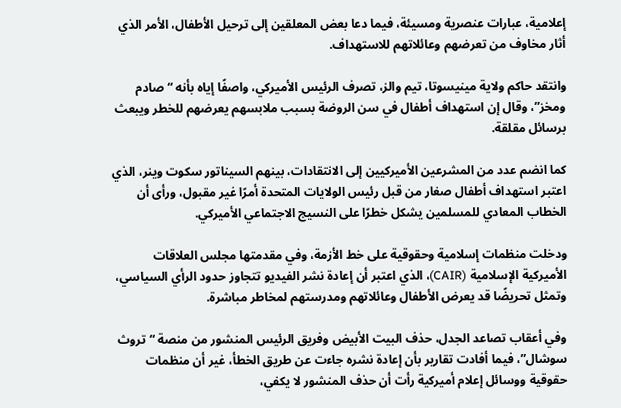إعلامية، عبارات عنصرية ومسيئة، فيما دعا بعض المعلقين إلى ترحيل الأطفال، الأمر الذي أثار مخاوف من تعرضهم وعائلاتهم للاستهداف.

وانتقد حاكم ولاية مينيسوتا، تيم والز، تصرف الرئيس الأميركي، واصفًا إياه بأنه “صادم ومخز”، وقال إن استهداف أطفال في سن الروضة بسبب ملابسهم يعرضهم للخطر ويبعث برسائل مقلقة.

كما انضم عدد من المشرعين الأميركيين إلى الانتقادات، بينهم السيناتور سكوت وينر، الذي اعتبر استهداف أطفال صغار من قبل رئيس الولايات المتحدة أمرًا غير مقبول، ورأى أن الخطاب المعادي للمسلمين يشكل خطرًا على النسيج الاجتماعي الأميركي.

ودخلت منظمات إسلامية وحقوقية على خط الأزمة، وفي مقدمتها مجلس العلاقات الأميركية الإسلامية (CAIR)، الذي اعتبر أن إعادة نشر الفيديو تتجاوز حدود الرأي السياسي، وتمثل تحريضًا قد يعرض الأطفال وعائلاتهم ومدرستهم لمخاطر مباشرة.

وفي أعقاب تصاعد الجدل، حذف البيت الأبيض وفريق الرئيس المنشور من منصة “تروث سوشال”، فيما أفادت تقارير بأن إعادة نشره جاءت عن طريق الخطأ، غير أن منظمات حقوقية ووسائل إعلام أميركية رأت أن حذف المنشور لا يكفي،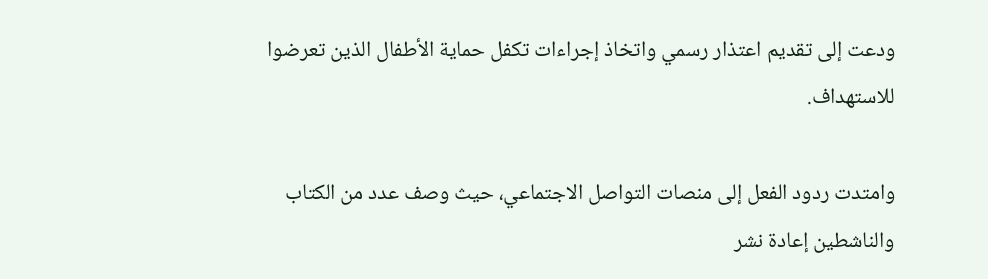ودعت إلى تقديم اعتذار رسمي واتخاذ إجراءات تكفل حماية الأطفال الذين تعرضوا للاستهداف.

وامتدت ردود الفعل إلى منصات التواصل الاجتماعي، حيث وصف عدد من الكتاب والناشطين إعادة نشر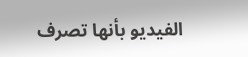الفيديو بأنها تصرف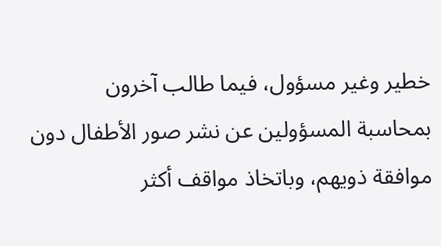خطير وغير مسؤول، فيما طالب آخرون بمحاسبة المسؤولين عن نشر صور الأطفال دون موافقة ذويهم، وباتخاذ مواقف أكثر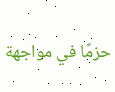حزمًا في مواجهة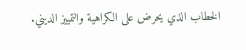الخطاب الذي يحرض على الكراهية والتمييز الديني.